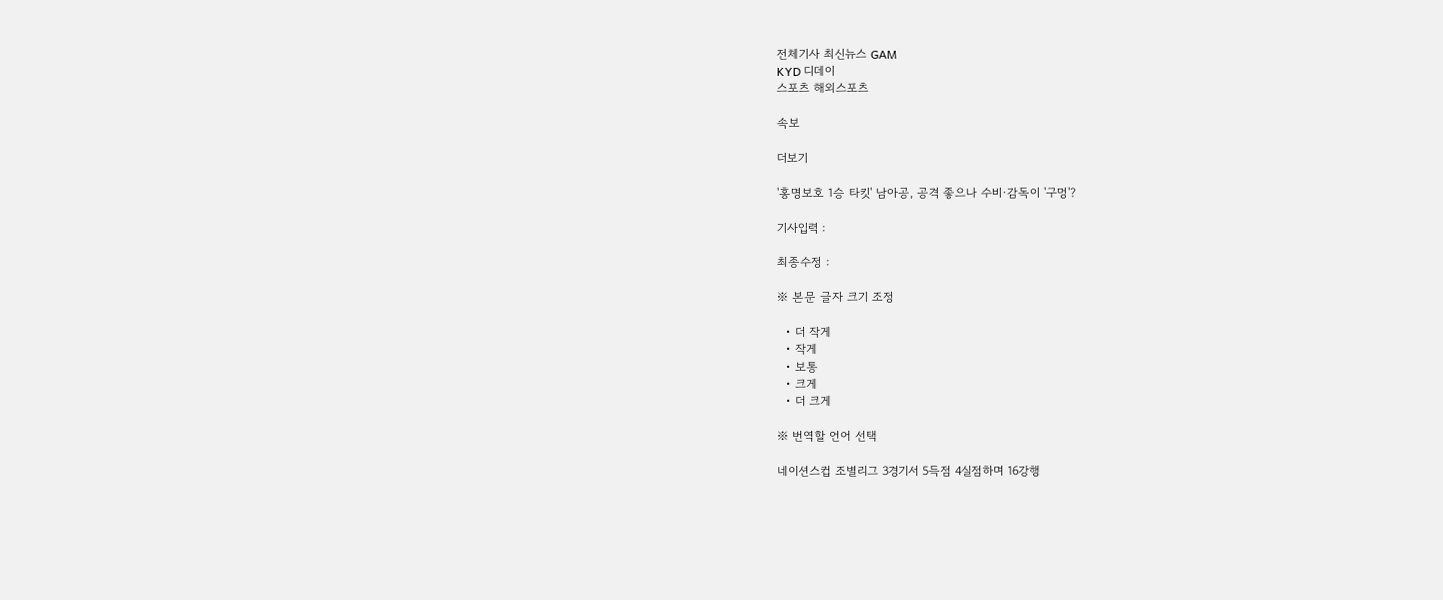전체기사 최신뉴스 GAM
KYD 디데이
스포츠 해외스포츠

속보

더보기

'홍명보호 1승 타킷' 남아공, 공격 좋으나 수비·감독이 '구멍'?

기사입력 :

최종수정 :

※ 본문 글자 크기 조정

  • 더 작게
  • 작게
  • 보통
  • 크게
  • 더 크게

※ 번역할 언어 선택

네이션스컵 조별리그 3경기서 5득점 4실점하며 16강행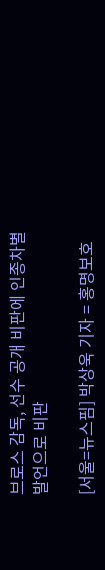브로스 감독, 선수 공개 비판에 인종차별 발언으로 비판

[서울=뉴스핌] 박상욱 기자 = 홍명보호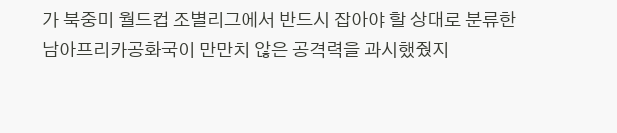가 북중미 월드컵 조별리그에서 반드시 잡아야 할 상대로 분류한 남아프리카공화국이 만만치 않은 공격력을 과시했줬지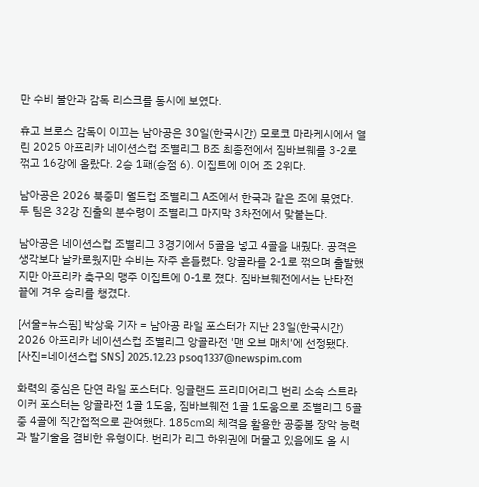만 수비 불안과 감독 리스크를 동시에 보였다.

휴고 브로스 감독이 이끄는 남아공은 30일(한국시간) 모로코 마라케시에서 열린 2025 아프리카 네이션스컵 조별리그 B조 최종전에서 짐바브웨를 3-2로 꺾고 16강에 올랐다. 2승 1패(승점 6). 이집트에 이어 조 2위다.

남아공은 2026 북중미 월드컵 조별리그 A조에서 한국과 같은 조에 묶였다. 두 팀은 32강 진출의 분수령이 조별리그 마지막 3차전에서 맞붙는다.

남아공은 네이션스컵 조별리그 3경기에서 5골을 넣고 4골을 내줬다. 공격은 생각보다 날카로웠지만 수비는 자주 흔들렸다. 앙골라를 2-1로 꺾으며 출발했지만 아프리카 축구의 맹주 이집트에 0-1로 졌다. 짐바브웨전에서는 난타전 끝에 겨우 승리를 챙겼다.

[서울=뉴스핌] 박상욱 기자 = 남아공 라일 포스터가 지난 23일(한국시간) 2026 아프리카 네이션스컵 조별리그 앙골라전 '맨 오브 매치'에 선정됐다. [사진=네이션스컵 SNS] 2025.12.23 psoq1337@newspim.com

화력의 중심은 단연 라일 포스터다. 잉글랜드 프리미어리그 번리 소속 스트라이커 포스터는 앙골라전 1골 1도움, 짐바브웨전 1골 1도움으로 조별리그 5골 중 4골에 직간접적으로 관여했다. 185㎝의 체격을 활용한 공중볼 장악 능력과 발기술을 겸비한 유형이다. 번리가 리그 하위권에 머물고 있음에도 올 시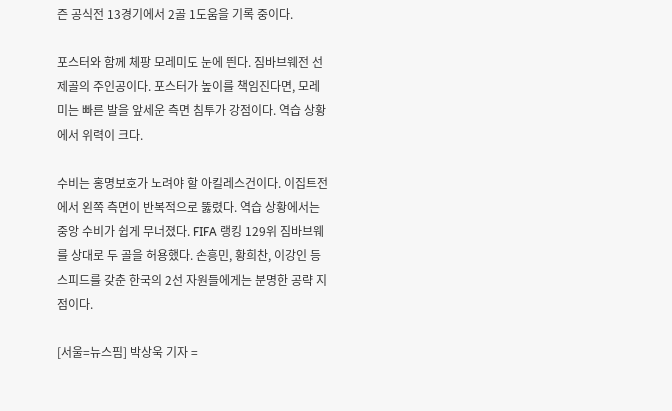즌 공식전 13경기에서 2골 1도움을 기록 중이다.

포스터와 함께 체팡 모레미도 눈에 띈다. 짐바브웨전 선제골의 주인공이다. 포스터가 높이를 책임진다면, 모레미는 빠른 발을 앞세운 측면 침투가 강점이다. 역습 상황에서 위력이 크다.

수비는 홍명보호가 노려야 할 아킬레스건이다. 이집트전에서 왼쪽 측면이 반복적으로 뚫렸다. 역습 상황에서는 중앙 수비가 쉽게 무너졌다. FIFA 랭킹 129위 짐바브웨를 상대로 두 골을 허용했다. 손흥민, 황희찬, 이강인 등 스피드를 갖춘 한국의 2선 자원들에게는 분명한 공략 지점이다.

[서울=뉴스핌] 박상욱 기자 =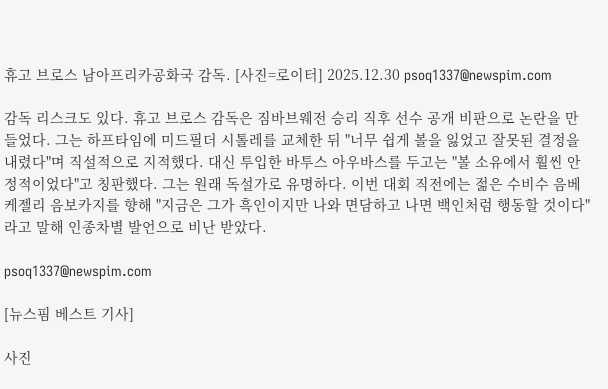휴고 브로스 남아프리카공화국 감독. [사진=로이터] 2025.12.30 psoq1337@newspim.com

감독 리스크도 있다. 휴고 브로스 감독은 짐바브웨전 승리 직후 선수 공개 비판으로 논란을 만들었다. 그는 하프타임에 미드필더 시톨레를 교체한 뒤 "너무 쉽게 볼을 잃었고 잘못된 결정을 내렸다"며 직설적으로 지적했다. 대신 투입한 바투스 아우바스를 두고는 "볼 소유에서 훨씬 안정적이었다"고 칭판했다. 그는 원래 독설가로 유명하다. 이번 대회 직전에는 젊은 수비수 음베케젤리 음보카지를 향해 "지금은 그가 흑인이지만 나와 면담하고 나면 백인처럼 행동할 것이다"라고 말해 인종차별 발언으로 비난 받았다.

psoq1337@newspim.com

[뉴스핌 베스트 기사]

사진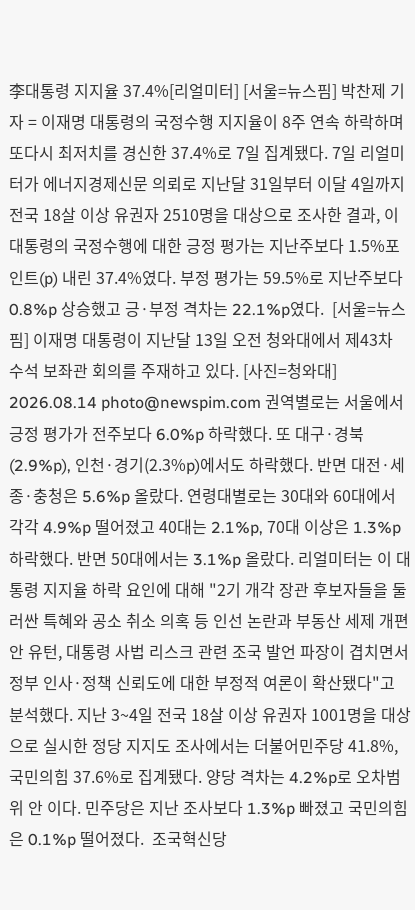李대통령 지지율 37.4%[리얼미터] [서울=뉴스핌] 박찬제 기자 = 이재명 대통령의 국정수행 지지율이 8주 연속 하락하며 또다시 최저치를 경신한 37.4%로 7일 집계됐다. 7일 리얼미터가 에너지경제신문 의뢰로 지난달 31일부터 이달 4일까지 전국 18살 이상 유권자 2510명을 대상으로 조사한 결과, 이 대통령의 국정수행에 대한 긍정 평가는 지난주보다 1.5%포인트(p) 내린 37.4%였다. 부정 평가는 59.5%로 지난주보다 0.8%p 상승했고 긍·부정 격차는 22.1%p였다.  [서울=뉴스핌] 이재명 대통령이 지난달 13일 오전 청와대에서 제43차 수석 보좌관 회의를 주재하고 있다. [사진=청와대] 2026.08.14 photo@newspim.com 권역별로는 서울에서 긍정 평가가 전주보다 6.0%p 하락했다. 또 대구·경북(2.9%p), 인천·경기(2.3%p)에서도 하락했다. 반면 대전·세종·충청은 5.6%p 올랐다. 연령대별로는 30대와 60대에서 각각 4.9%p 떨어졌고 40대는 2.1%p, 70대 이상은 1.3%p 하락했다. 반면 50대에서는 3.1%p 올랐다. 리얼미터는 이 대통령 지지율 하락 요인에 대해 "2기 개각 장관 후보자들을 둘러싼 특혜와 공소 취소 의혹 등 인선 논란과 부동산 세제 개편안 유턴, 대통령 사법 리스크 관련 조국 발언 파장이 겹치면서 정부 인사·정책 신뢰도에 대한 부정적 여론이 확산됐다"고 분석했다. 지난 3~4일 전국 18살 이상 유권자 1001명을 대상으로 실시한 정당 지지도 조사에서는 더불어민주당 41.8%, 국민의힘 37.6%로 집계됐다. 양당 격차는 4.2%p로 오차범위 안 이다. 민주당은 지난 조사보다 1.3%p 빠졌고 국민의힘은 0.1%p 떨어졌다.  조국혁신당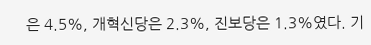은 4.5%, 개혁신당은 2.3%, 진보당은 1.3%였다. 기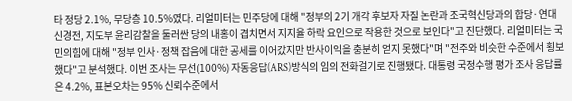타 정당 2.1%, 무당층 10.5%였다. 리얼미터는 민주당에 대해 "정부의 2기 개각 후보자 자질 논란과 조국혁신당과의 합당·연대 신경전, 지도부 윤리감찰을 둘러싼 당의 내홍이 겹치면서 지지율 하락 요인으로 작용한 것으로 보인다"고 진단했다. 리얼미터는 국민의힘에 대해 "정부 인사·정책 잡음에 대한 공세를 이어갔지만 반사이익을 충분히 얻지 못했다"며 "전주와 비슷한 수준에서 횡보했다"고 분석했다. 이번 조사는 무선(100%) 자동응답(ARS)방식의 임의 전화걸기로 진행됐다. 대통령 국정수행 평가 조사 응답률은 4.2%, 표본오차는 95% 신뢰수준에서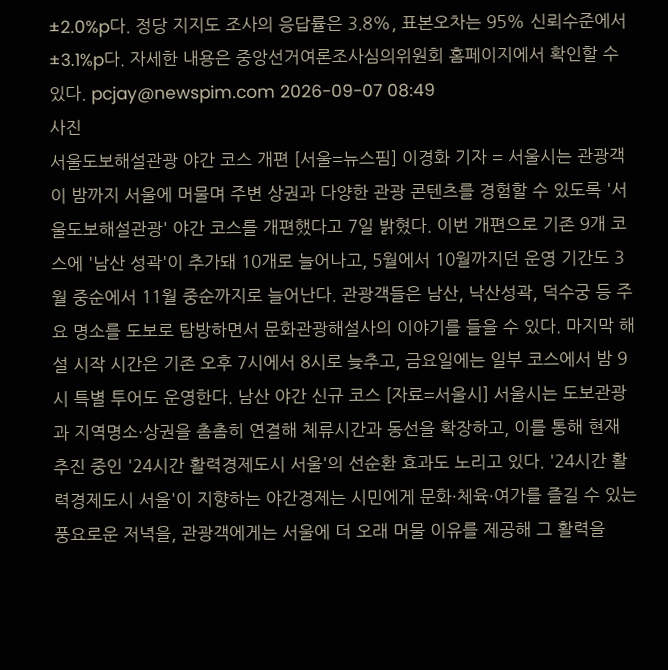±2.0%p다. 정당 지지도 조사의 응답률은 3.8%, 표본오차는 95% 신뢰수준에서 ±3.1%p다. 자세한 내용은 중앙선거여론조사심의위원회 홈페이지에서 확인할 수 있다. pcjay@newspim.com 2026-09-07 08:49
사진
서울도보해설관광 야간 코스 개편 [서울=뉴스핌] 이경화 기자 = 서울시는 관광객이 밤까지 서울에 머물며 주변 상권과 다양한 관광 콘텐츠를 경험할 수 있도록 '서울도보해설관광' 야간 코스를 개편했다고 7일 밝혔다. 이번 개편으로 기존 9개 코스에 '남산 성곽'이 추가돼 10개로 늘어나고, 5월에서 10월까지던 운영 기간도 3월 중순에서 11월 중순까지로 늘어난다. 관광객들은 남산, 낙산성곽, 덕수궁 등 주요 명소를 도보로 탐방하면서 문화관광해설사의 이야기를 들을 수 있다. 마지막 해설 시작 시간은 기존 오후 7시에서 8시로 늦추고, 금요일에는 일부 코스에서 밤 9시 특별 투어도 운영한다. 남산 야간 신규 코스 [자료=서울시] 서울시는 도보관광과 지역명소·상권을 촘촘히 연결해 체류시간과 동선을 확장하고, 이를 통해 현재 추진 중인 '24시간 활력경제도시 서울'의 선순환 효과도 노리고 있다. '24시간 활력경제도시 서울'이 지향하는 야간경제는 시민에게 문화·체육·여가를 즐길 수 있는 풍요로운 저녁을, 관광객에게는 서울에 더 오래 머물 이유를 제공해 그 활력을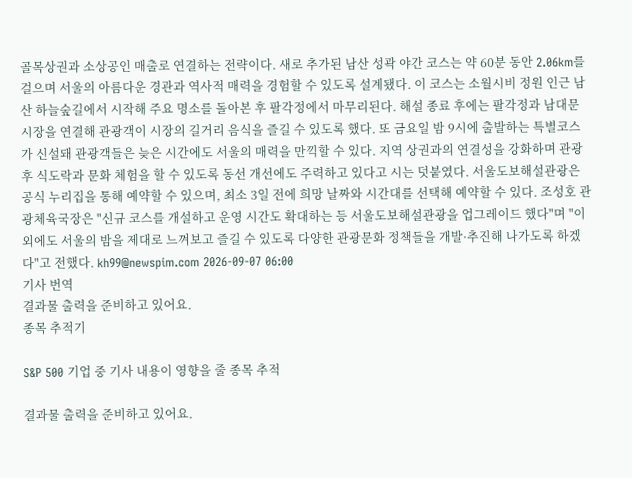골목상권과 소상공인 매출로 연결하는 전략이다. 새로 추가된 남산 성곽 야간 코스는 약 60분 동안 2.06km를 걸으며 서울의 아름다운 경관과 역사적 매력을 경험할 수 있도록 설계됐다. 이 코스는 소월시비 정원 인근 남산 하늘숲길에서 시작해 주요 명소를 돌아본 후 팔각정에서 마무리된다. 해설 종료 후에는 팔각정과 남대문 시장을 연결해 관광객이 시장의 길거리 음식을 즐길 수 있도록 했다. 또 금요일 밤 9시에 출발하는 특별코스가 신설돼 관광객들은 늦은 시간에도 서울의 매력을 만끽할 수 있다. 지역 상권과의 연결성을 강화하며 관광 후 식도락과 문화 체험을 할 수 있도록 동선 개선에도 주력하고 있다고 시는 덧붙였다. 서울도보해설관광은 공식 누리집을 통해 예약할 수 있으며, 최소 3일 전에 희망 날짜와 시간대를 선택해 예약할 수 있다. 조성호 관광체육국장은 "신규 코스를 개설하고 운영 시간도 확대하는 등 서울도보해설관광을 업그레이드 했다"며 "이외에도 서울의 밤을 제대로 느껴보고 즐길 수 있도록 다양한 관광문화 정책들을 개발·추진해 나가도록 하겠다"고 전했다. kh99@newspim.com 2026-09-07 06:00
기사 번역
결과물 출력을 준비하고 있어요.
종목 추적기

S&P 500 기업 중 기사 내용이 영향을 줄 종목 추적

결과물 출력을 준비하고 있어요.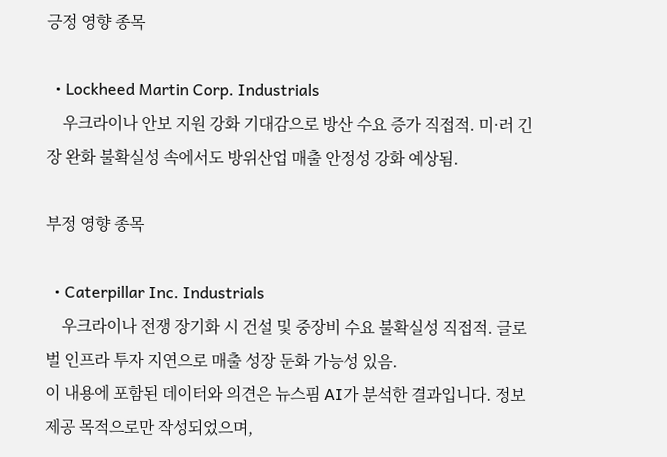긍정 영향 종목

  • Lockheed Martin Corp. Industrials
    우크라이나 안보 지원 강화 기대감으로 방산 수요 증가 직접적. 미·러 긴장 완화 불확실성 속에서도 방위산업 매출 안정성 강화 예상됨.

부정 영향 종목

  • Caterpillar Inc. Industrials
    우크라이나 전쟁 장기화 시 건설 및 중장비 수요 불확실성 직접적. 글로벌 인프라 투자 지연으로 매출 성장 둔화 가능성 있음.
이 내용에 포함된 데이터와 의견은 뉴스핌 AI가 분석한 결과입니다. 정보 제공 목적으로만 작성되었으며,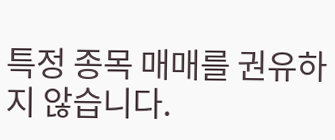특정 종목 매매를 권유하지 않습니다.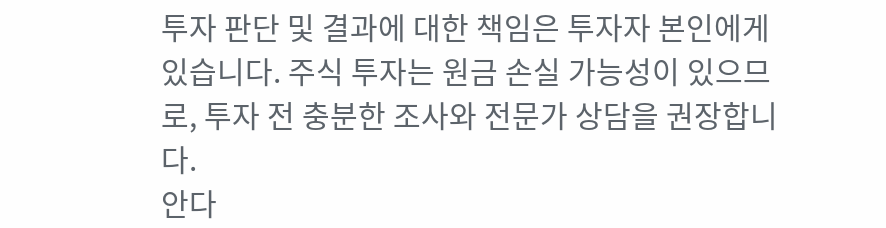투자 판단 및 결과에 대한 책임은 투자자 본인에게 있습니다. 주식 투자는 원금 손실 가능성이 있으므로, 투자 전 충분한 조사와 전문가 상담을 권장합니다.
안다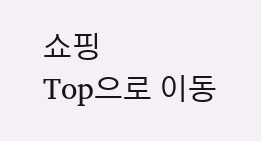쇼핑
Top으로 이동